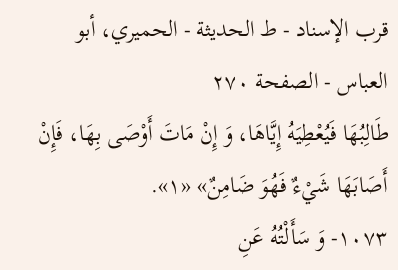قرب الإسناد - ط الحديثة - الحميري، أبو العباس - الصفحة ٢٧٠
طَالِبُهَا فَيُعْطِيَهُ إِيَّاهَا، وَ إِنْ مَاتَ أَوْصَى بِهَا، فَإِنْ أَصَابَهَا شَيْءٌ فَهُوَ ضَامِنٌ» «١».
١٠٧٣- وَ سَأَلْتُهُ عَنِ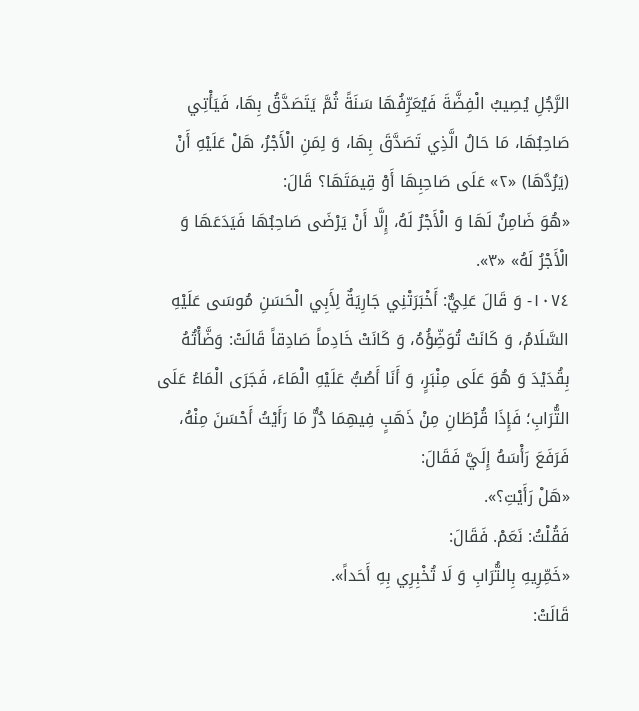الرَّجُلِ يُصِيبُ الْفِضَّةَ فَيُعَرِّفُهَا سَنَةً ثُمَّ يَتَصَدَّقُ بِهَا، فَيَأْتِي صَاحِبُهَا، مَا حَالُ الَّذِي تَصَدَّقَ بِهَا، وَ لِمَنِ الْأَجْرُ، هَلْ عَلَيْهِ أَنْ (يَرُدَّهَا) «٢» عَلَى صَاحِبِهَا أَوْ قِيمَتَهَا؟ قَالَ:
«هُوَ ضَامِنٌ لَهَا وَ الْأَجْرُ لَهُ، إِلَّا أَنْ يَرْضَى صَاحِبُهَا فَيَدَعَهَا وَ الْأَجْرُ لَهُ» «٣».
١٠٧٤- وَ قَالَ عَلِيٌّ: أَخْبَرَتْنِي جَارِيَةٌ لِأَبِي الْحَسَنِ مُوسَى عَلَيْهِ السَّلَامُ، وَ كَانَتْ تُوَضِّؤُهُ، وَ كَانَتْ خَادِماً صَادِقاً قَالَتْ: وَضَّأْتُهُ بِقُدَيْدَ وَ هُوَ عَلَى مِنْبَرٍ، وَ أَنَا أَصُبُّ عَلَيْهِ الْمَاءَ، فَجَرَى الْمَاءُ عَلَى التُّرَابِ؛ فَإِذَا قُرْطَانِ مِنْ ذَهَبٍ فِيهِمَا دُرٌّ مَا رَأَيْتُ أَحْسَنَ مِنْهُ، فَرَفَعَ رَأْسَهُ إِلَيَّ فَقَالَ:
«هَلْ رَأَيْتِ؟».
فَقُلْتُ: نَعَمْ. فَقَالَ:
«خَمِّرِيهِ بِالتُّرَابِ وَ لَا تُخْبِرِي بِهِ أَحَداً».
قَالَتْ: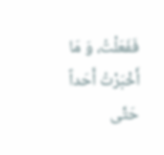فَفَعَلْتُ، وَ مَا أَخْبَرْتُ أَحَداً حَتَّى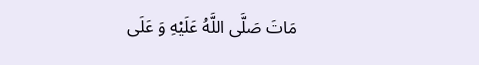مَاتَ صَلَّى اللَّهُ عَلَيْهِ وَ عَلَى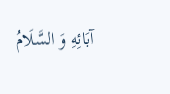آبَائِهِ وَ السَّلَامُ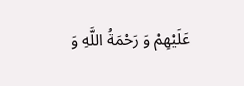عَلَيْهِمْ وَ رَحْمَةُ اللَّهِ وَ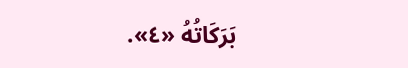بَرَكَاتُهُ «٤».